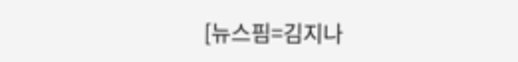[뉴스핌=김지나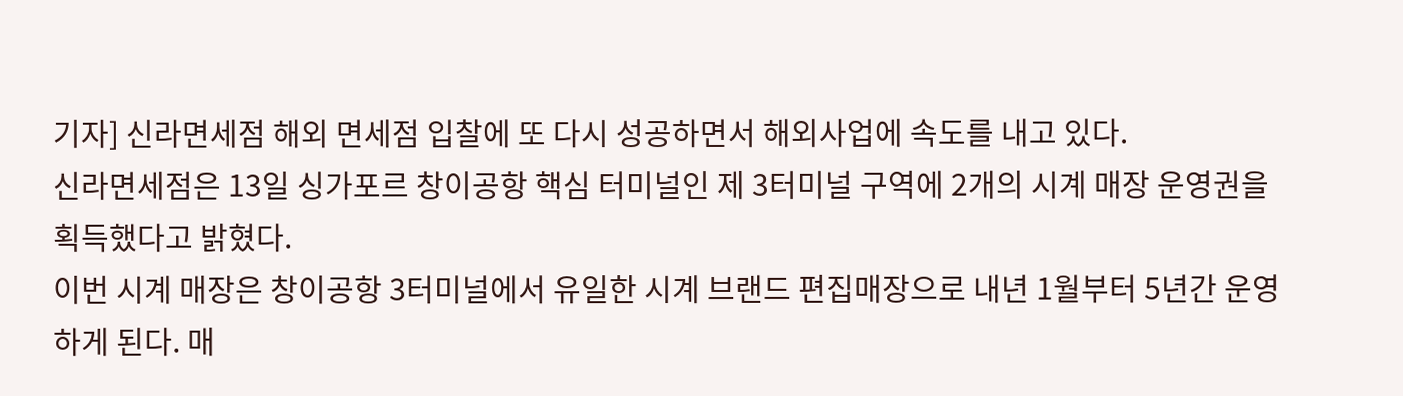기자] 신라면세점 해외 면세점 입찰에 또 다시 성공하면서 해외사업에 속도를 내고 있다.
신라면세점은 13일 싱가포르 창이공항 핵심 터미널인 제 3터미널 구역에 2개의 시계 매장 운영권을 획득했다고 밝혔다.
이번 시계 매장은 창이공항 3터미널에서 유일한 시계 브랜드 편집매장으로 내년 1월부터 5년간 운영하게 된다. 매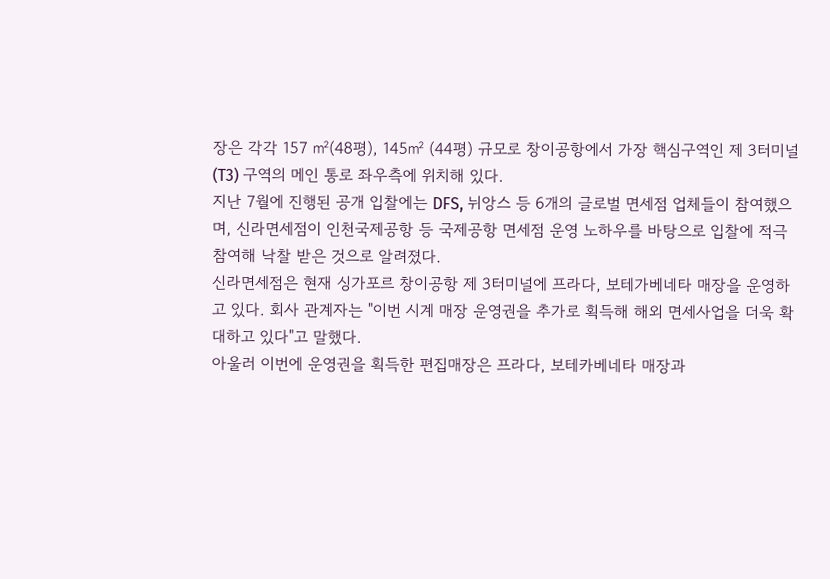장은 각각 157 ㎡(48평), 145㎡ (44평) 규모로 창이공항에서 가장 핵심구역인 제 3터미널(T3) 구역의 메인 통로 좌우측에 위치해 있다.
지난 7월에 진행된 공개 입찰에는 DFS, 뉘앙스 등 6개의 글로벌 면세점 업체들이 참여했으며, 신라면세점이 인천국제공항 등 국제공항 면세점 운영 노하우를 바탕으로 입찰에 적극 참여해 낙찰 받은 것으로 알려졌다.
신라면세점은 현재 싱가포르 창이공항 제 3터미널에 프라다, 보테가베네타 매장을 운영하고 있다. 회사 관계자는 "이번 시계 매장 운영권을 추가로 획득해 해외 면세사업을 더욱 확대하고 있다"고 말했다.
아울러 이번에 운영권을 획득한 편집매장은 프라다, 보테카베네타 매장과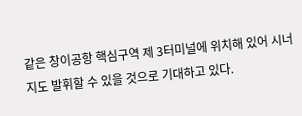같은 창이공항 핵심구역 제 3터미널에 위치해 있어 시너지도 발휘할 수 있을 것으로 기대하고 있다.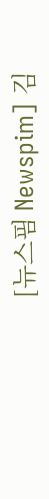[뉴스핌 Newspim] 김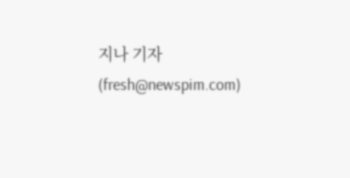지나 기자 (fresh@newspim.com)